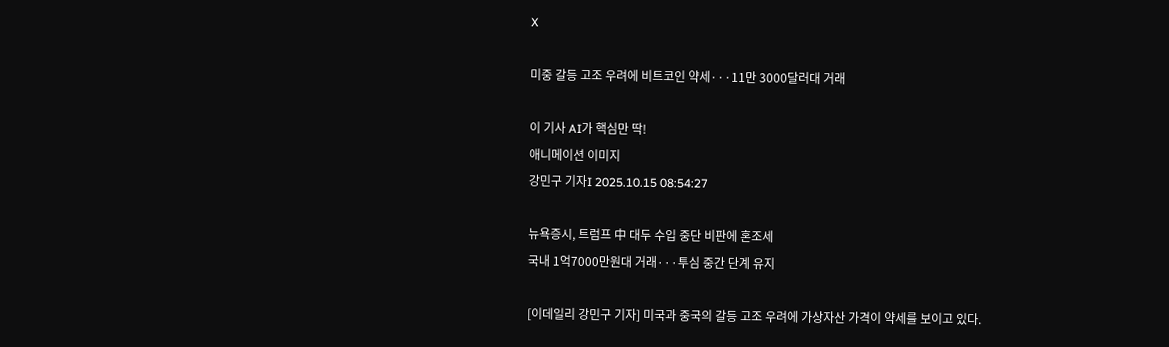X

미중 갈등 고조 우려에 비트코인 약세···11만 3000달러대 거래

이 기사 AI가 핵심만 딱!
애니메이션 이미지
강민구 기자I 2025.10.15 08:54:27

뉴욕증시, 트럼프 中 대두 수입 중단 비판에 혼조세
국내 1억7000만원대 거래···투심 중간 단계 유지

[이데일리 강민구 기자] 미국과 중국의 갈등 고조 우려에 가상자산 가격이 약세를 보이고 있다.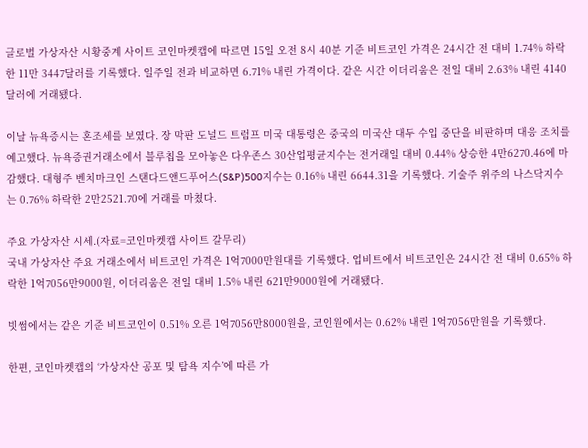글로벌 가상자산 시황중계 사이트 코인마켓캡에 따르면 15일 오전 8시 40분 기준 비트코인 가격은 24시간 전 대비 1.74% 하락한 11만 3447달러를 기록했다. 일주일 전과 비교하면 6.71% 내린 가격이다. 같은 시간 이더리움은 전일 대비 2.63% 내린 4140달러에 거래됐다.

이날 뉴욕증시는 혼조세를 보였다. 장 막판 도널드 트럼프 미국 대통령은 중국의 미국산 대두 수입 중단을 비판하며 대응 조치를 예고했다. 뉴욕증권거래소에서 블루칩을 모아놓은 다우존스 30산업평균지수는 전거래일 대비 0.44% 상승한 4만6270.46에 마감했다. 대형주 벤치마크인 스탠다드앤드푸어스(S&P)500지수는 0.16% 내린 6644.31을 기록했다. 기술주 위주의 나스닥지수는 0.76% 하락한 2만2521.70에 거래를 마쳤다.

주요 가상자산 시세.(자료=코인마켓캡 사이트 갈무리)
국내 가상자산 주요 거래소에서 비트코인 가격은 1억7000만원대를 기록했다. 업비트에서 비트코인은 24시간 전 대비 0.65% 하락한 1억7056만9000원, 이더리움은 전일 대비 1.5% 내린 621만9000원에 거래됐다.

빗썸에서는 같은 기준 비트코인이 0.51% 오른 1억7056만8000원을, 코인원에서는 0.62% 내린 1억7056만원을 기록했다.

한편, 코인마켓캡의 ‘가상자산 공포 및 탐욕 지수’에 따른 가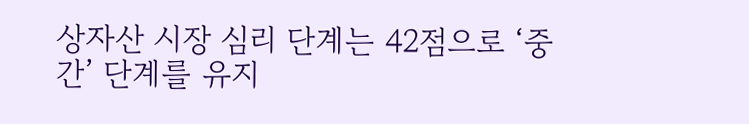상자산 시장 심리 단계는 42점으로 ‘중간’ 단계를 유지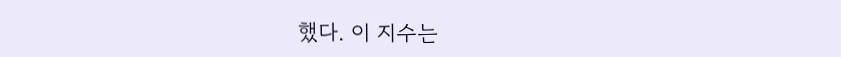했다. 이 지수는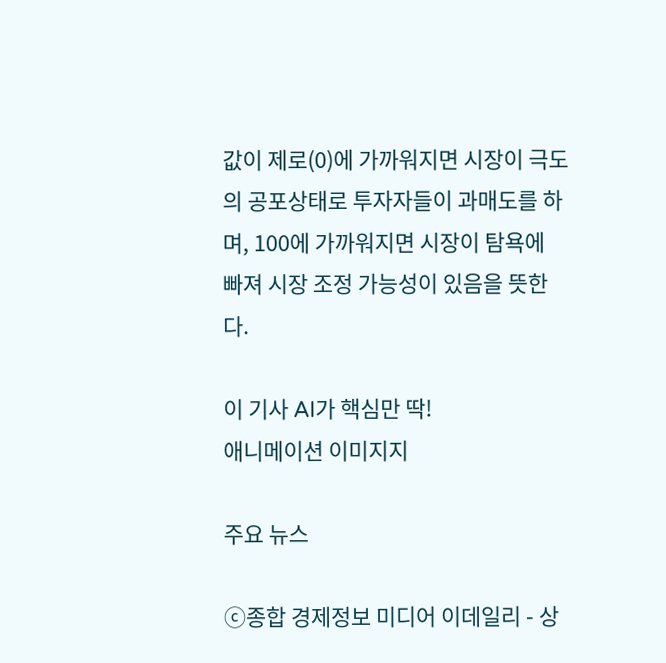값이 제로(0)에 가까워지면 시장이 극도의 공포상태로 투자자들이 과매도를 하며, 100에 가까워지면 시장이 탐욕에 빠져 시장 조정 가능성이 있음을 뜻한다.

이 기사 AI가 핵심만 딱!
애니메이션 이미지지

주요 뉴스

ⓒ종합 경제정보 미디어 이데일리 - 상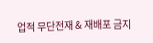업적 무단전재 & 재배포 금지